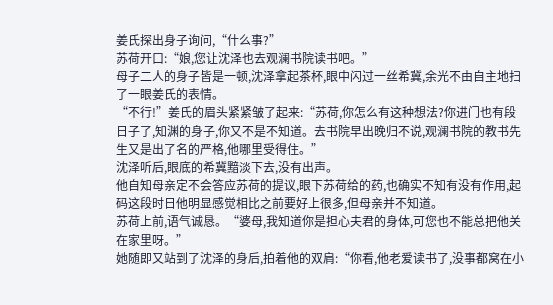姜氏探出身子询问,“什么事?”
苏荷开口:“娘,您让沈泽也去观澜书院读书吧。”
母子二人的身子皆是一顿,沈泽拿起茶杯,眼中闪过一丝希冀,余光不由自主地扫了一眼姜氏的表情。
“不行!”姜氏的眉头紧紧皱了起来:“苏荷,你怎么有这种想法?你进门也有段日子了,知渊的身子,你又不是不知道。去书院早出晚归不说,观澜书院的教书先生又是出了名的严格,他哪里受得住。”
沈泽听后,眼底的希冀黯淡下去,没有出声。
他自知母亲定不会答应苏荷的提议,眼下苏荷给的药,也确实不知有没有作用,起码这段时日他明显感觉相比之前要好上很多,但母亲并不知道。
苏荷上前,语气诚恳。“婆母,我知道你是担心夫君的身体,可您也不能总把他关在家里呀。”
她随即又站到了沈泽的身后,拍着他的双肩:“你看,他老爱读书了,没事都窝在小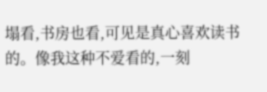塌看,书房也看,可见是真心喜欢读书的。像我这种不爱看的,一刻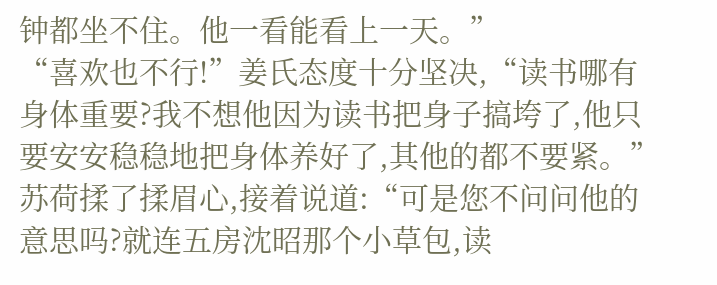钟都坐不住。他一看能看上一天。”
“喜欢也不行!”姜氏态度十分坚决,“读书哪有身体重要?我不想他因为读书把身子搞垮了,他只要安安稳稳地把身体养好了,其他的都不要紧。”
苏荷揉了揉眉心,接着说道:“可是您不问问他的意思吗?就连五房沈昭那个小草包,读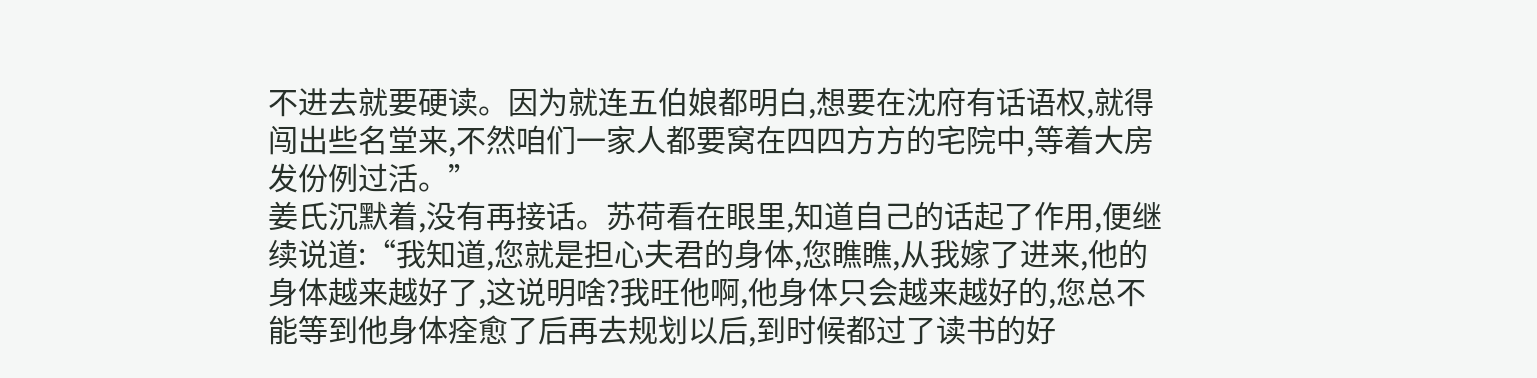不进去就要硬读。因为就连五伯娘都明白,想要在沈府有话语权,就得闯出些名堂来,不然咱们一家人都要窝在四四方方的宅院中,等着大房发份例过活。”
姜氏沉默着,没有再接话。苏荷看在眼里,知道自己的话起了作用,便继续说道:“我知道,您就是担心夫君的身体,您瞧瞧,从我嫁了进来,他的身体越来越好了,这说明啥?我旺他啊,他身体只会越来越好的,您总不能等到他身体痊愈了后再去规划以后,到时候都过了读书的好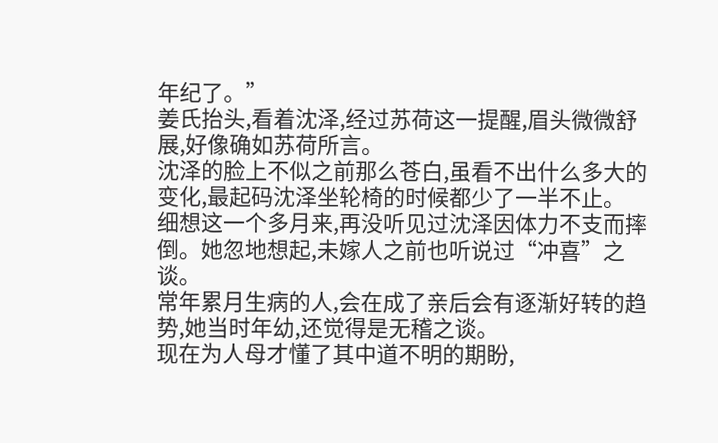年纪了。”
姜氏抬头,看着沈泽,经过苏荷这一提醒,眉头微微舒展,好像确如苏荷所言。
沈泽的脸上不似之前那么苍白,虽看不出什么多大的变化,最起码沈泽坐轮椅的时候都少了一半不止。
细想这一个多月来,再没听见过沈泽因体力不支而摔倒。她忽地想起,未嫁人之前也听说过“冲喜”之谈。
常年累月生病的人,会在成了亲后会有逐渐好转的趋势,她当时年幼,还觉得是无稽之谈。
现在为人母才懂了其中道不明的期盼,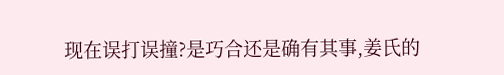现在误打误撞?是巧合还是确有其事,姜氏的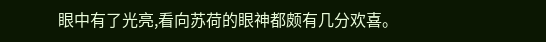眼中有了光亮,看向苏荷的眼神都颇有几分欢喜。